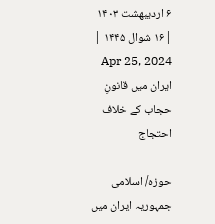۶ اردیبهشت ۱۴۰۳ |۱۶ شوال ۱۴۴۵ | Apr 25, 2024
ایران میں قانونِ حجاب کے خلاف احتجاج

حوزہ/ اسلامی جمہوریہ ایران میں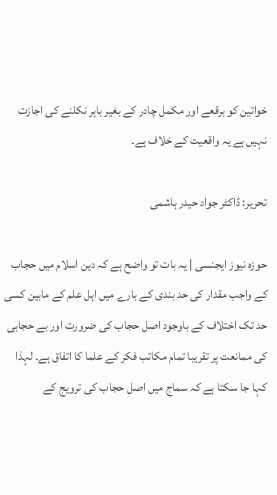خواتین کو برقعے اور مکمل چادر کے بغیر باہر نکلنے کی اجازت نہیں ہے یہ واقعیت کے خلاف ہے۔

تحریر: ڈاکٹر جواد حیدر ہاشمی

حوزہ نیوز ایجنسی | یہ بات تو واضح ہے کہ دین اسلام میں حجاب کے واجب مقدار کی حد بندی کے بارے میں اہل علم کے مابین کسی حد تک اختلاف کے باوجود اصل حجاب کی ضرورت اور بے حجابی کی ممانعت پر تقریبا تمام مکاتب فکر کے علما کا اتفاق ہے۔ لہذا کہا جا سکتا ہے کہ سماج میں اصل حجاب کی ترویج کے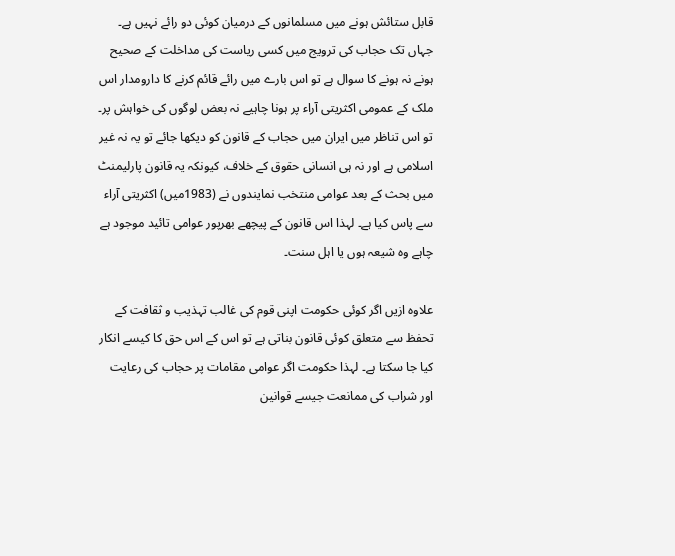قابل ستائش ہونے میں مسلمانوں کے درمیان کوئی دو رائے نہیں ہے۔ جہاں تک حجاب کی ترویج میں کسی ریاست کی مداخلت کے صحیح ہونے نہ ہونے کا سوال ہے تو اس بارے میں رائے قائم کرنے کا دارومدار اس ملک کے عمومی اکثریتی آراء پر ہونا چاہیے نہ بعض لوگوں کی خواہش پر۔ تو اس تناظر میں ایران میں حجاب کے قانون کو دیکھا جائے تو یہ نہ غیر اسلامی ہے اور نہ ہی انسانی حقوق کے خلاف، کیونکہ یہ قانون پارلیمنٹ میں بحث کے بعد عوامی منتخب نمایندوں نے (1983میں) اکثریتی آراء سے پاس کیا ہے۔ لہذا اس قانون کے پیچھے بھرپور عوامی تائید موجود ہے چاہے وہ شیعہ ہوں یا اہل سنت۔

علاوہ ازیں اگر کوئی حکومت اپنی قوم کی غالب تہذیب و ثقافت کے تحفظ سے متعلق کوئی قانون بناتی ہے تو اس کے اس حق کا کیسے انکار کیا جا سکتا ہے۔ لہذا حکومت اگر عوامی مقامات پر حجاب کی رعایت اور شراب کی ممانعت جیسے قوانین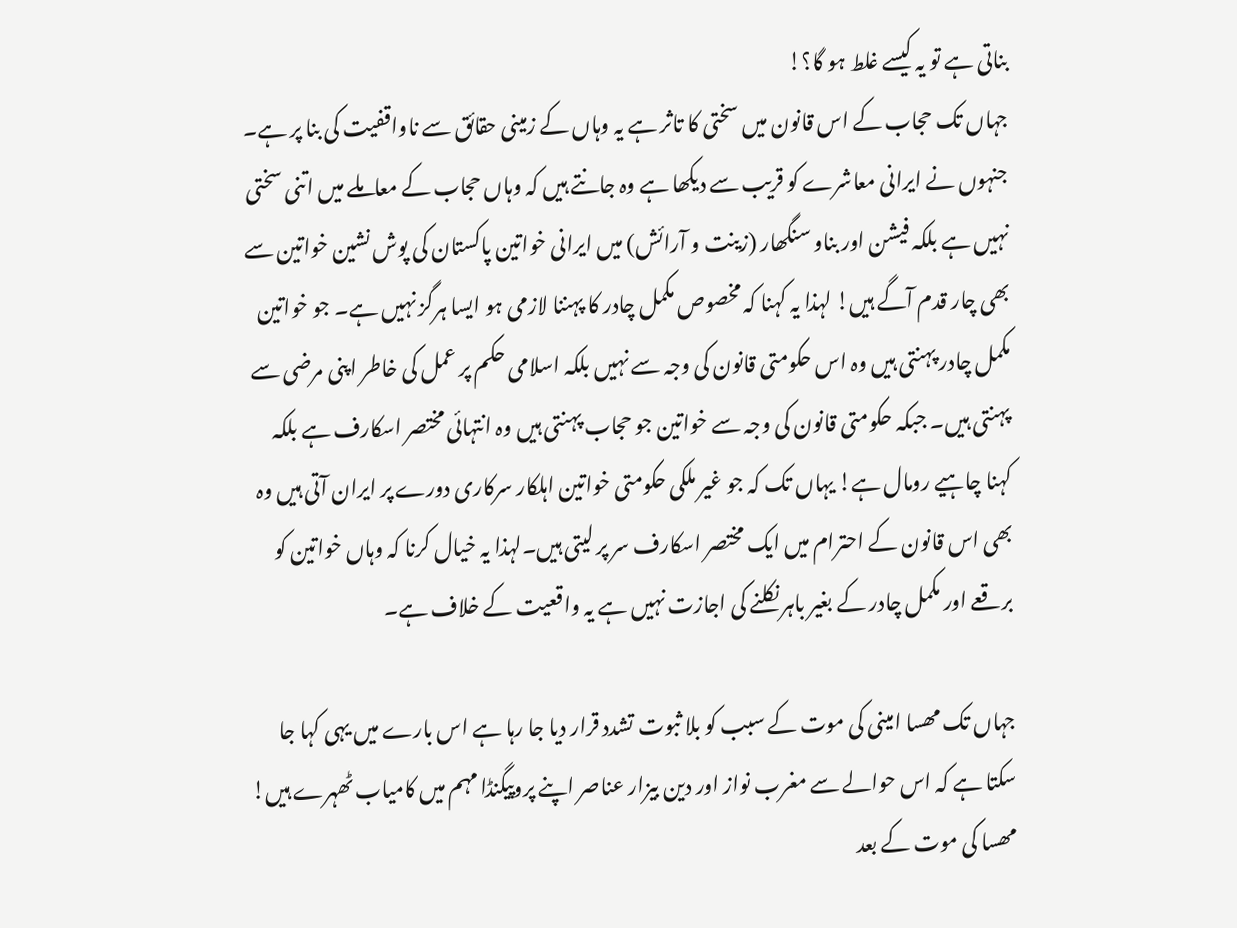بناتی ہے تو یہ کیسے غلط ہو گا؟!
جہاں تک حجاب کے اس قانون میں سختی کا تاثر ہے یہ وہاں کے زمینی حقائق سے ناواقفیت کی بنا پر ہے۔ جنہوں نے ایرانی معاشرے کو قریب سے دیکھا ہے وہ جانتے ہیں کہ وہاں حجاب کے معاملے میں اتنی سختی نہیں ہے بلکہ فیشن اور بناو سنگھار (زینت و آرائش) میں ایرانی خواتین پاکستان کی پوش نشین خواتین سے بھی چار قدم آگے ہیں! لہذا یہ کہنا کہ مخصوص مکمل چادر کا پہننا لازمی ہو ایسا ہرگز نہیں ہے۔ جو خواتین مکمل چادر پہنتی ہیں وہ اس حکومتی قانون کی وجہ سے نہیں بلکہ اسلامی حکم پر عمل کی خاطر اپنی مرضی سے پہنتی ہیں۔ جبکہ حکومتی قانون کی وجہ سے خواتین جو حجاب پہنتی ہیں وہ انتہائی مختصر اسکارف ہے بلکہ کہنا چاہیے رومال ہے! یہاں تک کہ جو غیر ملکی حکومتی خواتین اہلکار سرکاری دورے پر ایران آتی ہیں وہ بھی اس قانون کے احترام میں ایک مختصر اسکارف سر پر لیتی ہیں۔لہذا یہ خیال کرنا کہ وہاں خواتین کو برقعے اور مکمل چادر کے بغیر باہر نکلنے کی اجازت نہیں ہے یہ واقعیت کے خلاف ہے۔

جہاں تک مھسا امینی کی موت کے سبب کو بلا ثبوت تشدد قرار دیا جا رہا ہے اس بارے میں یہی کہا جا سکتا ہے کہ اس حوالے سے مغرب نواز اور دین بیزار عناصر اپنے پروپیگنڈا مہم میں کامیاب ٹھہرے ہیں! مھسا کی موت کے بعد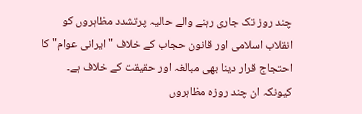چند روز تک جاری رہنے والے حالیہ پرتشدد مظاہروں کو انقلاب اسلامی اور قانون حجاب کے خلاف "ایرانی عوام" کا احتجاج قرار دینا بھی مبالغہ اور حقیقت کے خلاف ہے۔ کیونکہ ان چند روزہ مظاہروں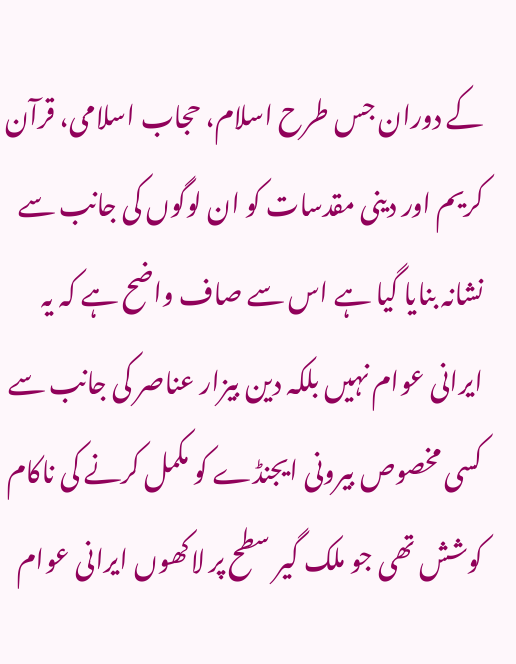کے دوران جس طرح اسلام، حجاب اسلامی، قرآن کریم اور دینی مقدسات کو ان لوگوں کی جانب سے نشانہ بنایا گیا ہے اس سے صاف واضح ہے کہ یہ ایرانی عوام نہیں بلکہ دین بیزار عناصر کی جانب سے کسی مخصوص بیرونی ایجنڈے کو مکمل کرنے کی ناکام کوشش تھی جو ملک گیر سطح پر لاکھوں ایرانی عوام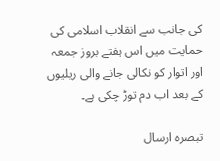کی جانب سے انقلاب اسلامی کی حمایت میں اس ہفتے بروز جمعہ اور اتوار کو نکالی جانے والی ریلیوں کے بعد اب دم توڑ چکی ہے۔

تبصرہ ارسال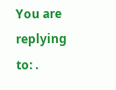You are replying to: .